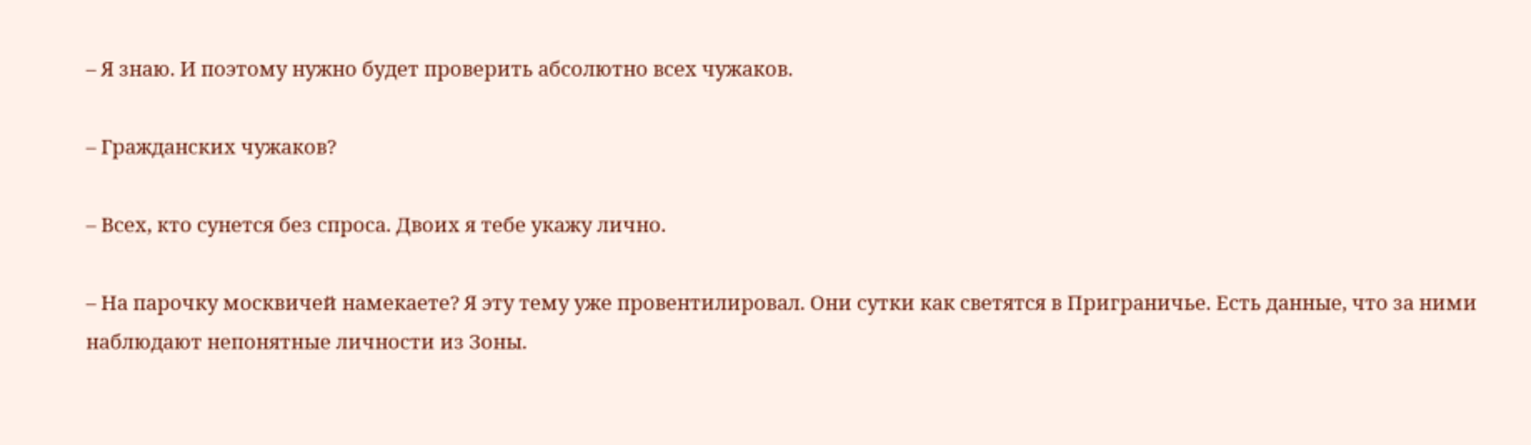– Я знаю. И поэтому нужно будет проверить абсолютно всех чужаков.

– Гражданских чужаков?

– Всех, кто сунется без спроса. Двоих я тебе укажу лично.

– На парочку москвичей намекаете? Я эту тему уже провентилировал. Они сутки как светятся в Приграничье. Есть данные, что за ними наблюдают непонятные личности из Зоны.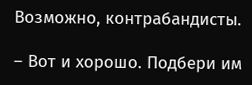Возможно, контрабандисты.

– Вот и хорошо. Подбери им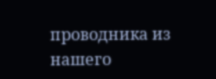проводника из нашего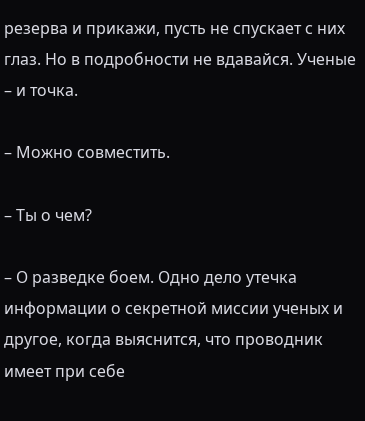резерва и прикажи, пусть не спускает с них глаз. Но в подробности не вдавайся. Ученые – и точка.

– Можно совместить.

– Ты о чем?

– О разведке боем. Одно дело утечка информации о секретной миссии ученых и другое, когда выяснится, что проводник имеет при себе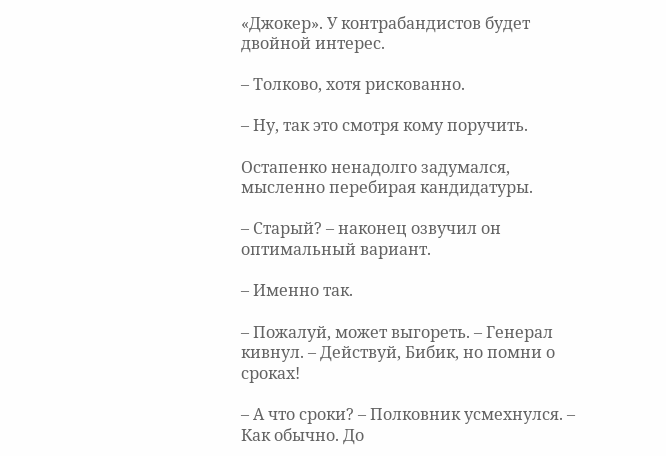«Джокер». У контрабандистов будет двойной интерес.

– Толково, хотя рискованно.

– Ну, так это смотря кому поручить.

Остапенко ненадолго задумался, мысленно перебирая кандидатуры.

– Старый? – наконец озвучил он оптимальный вариант.

– Именно так.

– Пожалуй, может выгореть. – Генерал кивнул. – Действуй, Бибик, но помни о сроках!

– А что сроки? – Полковник усмехнулся. – Как обычно. До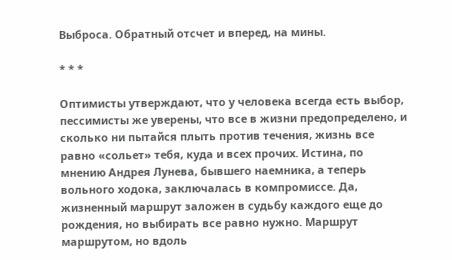Выброса. Обратный отсчет и вперед, на мины.

* * *

Оптимисты утверждают, что у человека всегда есть выбор, пессимисты же уверены, что все в жизни предопределено, и сколько ни пытайся плыть против течения, жизнь все равно «сольет» тебя, куда и всех прочих. Истина, по мнению Андрея Лунева, бывшего наемника, а теперь вольного ходока, заключалась в компромиссе. Да, жизненный маршрут заложен в судьбу каждого еще до рождения, но выбирать все равно нужно. Маршрут маршрутом, но вдоль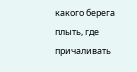какого берега плыть, где причаливать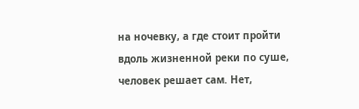на ночевку, а где стоит пройти вдоль жизненной реки по суше, человек решает сам. Нет,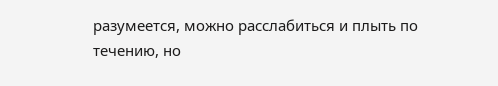разумеется, можно расслабиться и плыть по течению, но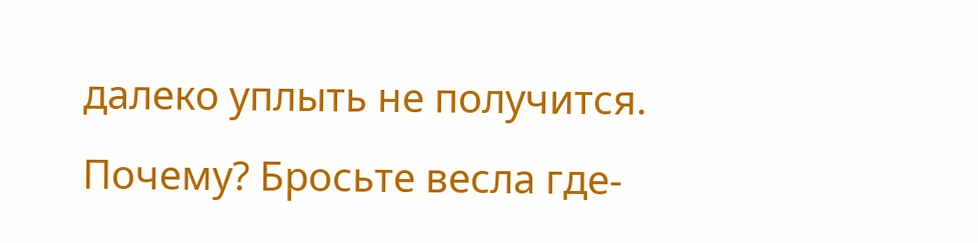далеко уплыть не получится. Почему? Бросьте весла где-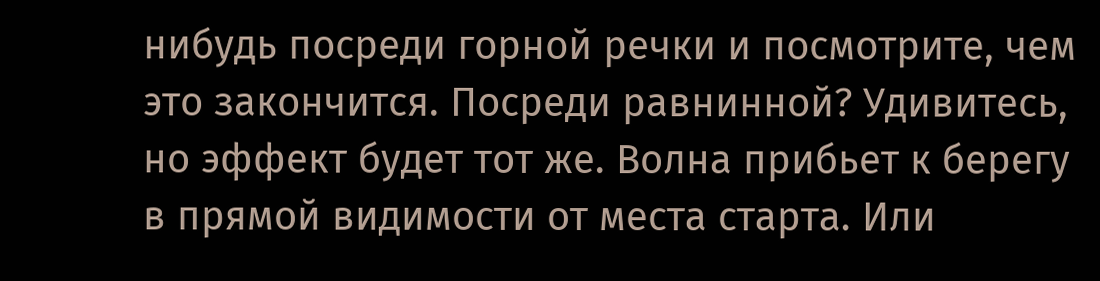нибудь посреди горной речки и посмотрите, чем это закончится. Посреди равнинной? Удивитесь, но эффект будет тот же. Волна прибьет к берегу в прямой видимости от места старта. Или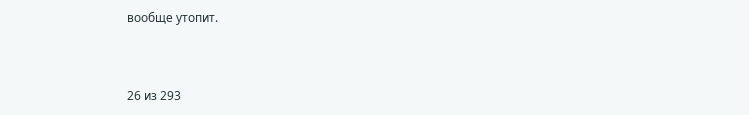вообще утопит.



26 из 293